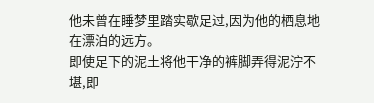他未曾在睡梦里踏实歇足过,因为他的栖息地在漂泊的远方。
即使足下的泥土将他干净的裤脚弄得泥泞不堪,即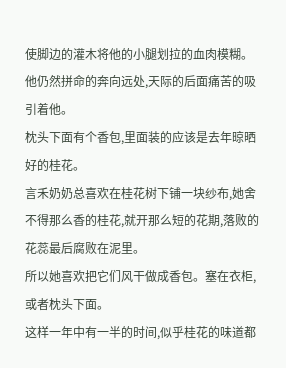使脚边的灌木将他的小腿划拉的血肉模糊。
他仍然拼命的奔向远处,天际的后面痛苦的吸引着他。
枕头下面有个香包,里面装的应该是去年晾晒好的桂花。
言禾奶奶总喜欢在桂花树下铺一块纱布,她舍不得那么香的桂花,就开那么短的花期,落败的花蕊最后腐败在泥里。
所以她喜欢把它们风干做成香包。塞在衣柜,或者枕头下面。
这样一年中有一半的时间,似乎桂花的味道都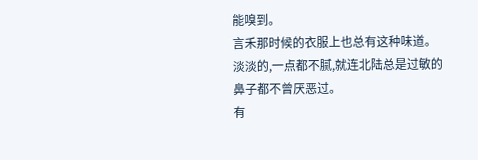能嗅到。
言禾那时候的衣服上也总有这种味道。
淡淡的,一点都不腻,就连北陆总是过敏的鼻子都不曾厌恶过。
有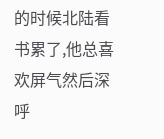的时候北陆看书累了,他总喜欢屏气然后深呼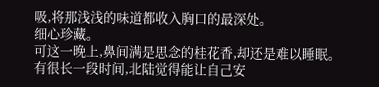吸,将那浅浅的味道都收入胸口的最深处。
细心珍藏。
可这一晚上,鼻间满是思念的桂花香,却还是难以睡眠。
有很长一段时间,北陆觉得能让自己安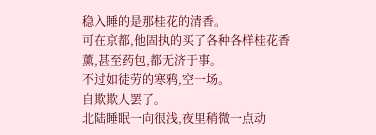稳入睡的是那桂花的清香。
可在京都,他固执的买了各种各样桂花香薰,甚至药包,都无济于事。
不过如徒劳的寒鸦,空一场。
自欺欺人罢了。
北陆睡眠一向很浅,夜里稍微一点动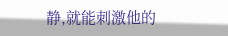静,就能刺激他的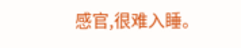感官,很难入睡。